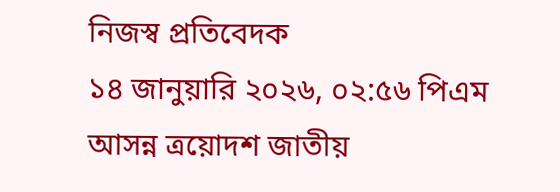নিজস্ব প্রতিবেদক
১৪ জানুয়ারি ২০২৬, ০২:৫৬ পিএম
আসন্ন ত্রয়োদশ জাতীয়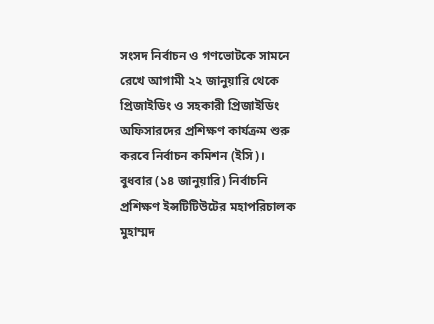সংসদ নির্বাচন ও গণভোটকে সামনে রেখে আগামী ২২ জানুয়ারি থেকে প্রিজাইডিং ও সহকারী প্রিজাইডিং অফিসারদের প্রশিক্ষণ কার্যক্রম শুরু করবে নির্বাচন কমিশন (ইসি)।
বুধবার (১৪ জানুয়ারি) নির্বাচনি প্রশিক্ষণ ইন্সটিটিউটের মহাপরিচালক মুহাম্মদ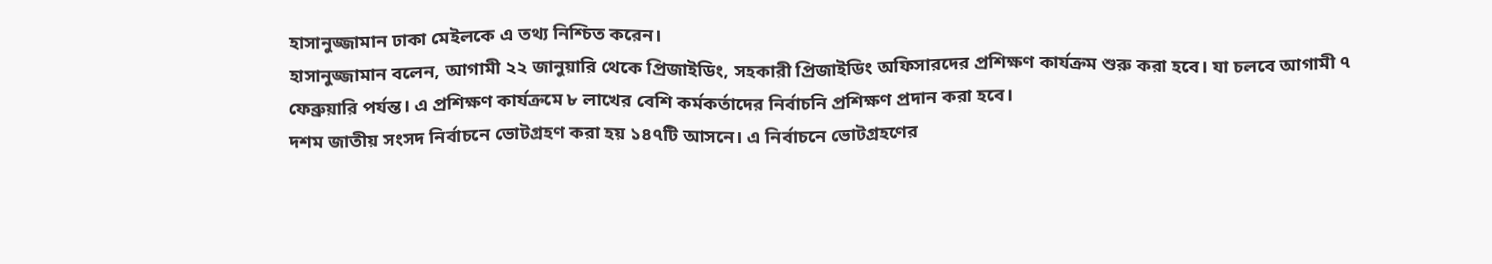হাসানুজ্জামান ঢাকা মেইলকে এ তথ্য নিশ্চিত করেন।
হাসানুজ্জামান বলেন, আগামী ২২ জানুয়ারি থেকে প্রিজাইডিং, সহকারী প্রিজাইডিং অফিসারদের প্রশিক্ষণ কার্যক্রম শুরু করা হবে। যা চলবে আগামী ৭ ফেব্রুয়ারি পর্যন্ত। এ প্রশিক্ষণ কার্যক্রমে ৮ লাখের বেশি কর্মকর্তাদের নির্বাচনি প্রশিক্ষণ প্রদান করা হবে।
দশম জাতীয় সংসদ নির্বাচনে ভোটগ্রহণ করা হয় ১৪৭টি আসনে। এ নির্বাচনে ভোটগ্রহণের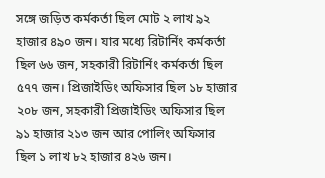সঙ্গে জড়িত কর্মকর্তা ছিল মোট ২ লাখ ৯২ হাজার ৪৯০ জন। যার মধ্যে রিটার্নিং কর্মকর্তা ছিল ৬৬ জন, সহকারী রিটার্নিং কর্মকর্তা ছিল ৫৭৭ জন। প্রিজাইডিং অফিসার ছিল ১৮ হাজার ২০৮ জন, সহকারী প্রিজাইডিং অফিসার ছিল ৯১ হাজার ২১৩ জন আর পোলিং অফিসার ছিল ১ লাখ ৮২ হাজার ৪২৬ জন।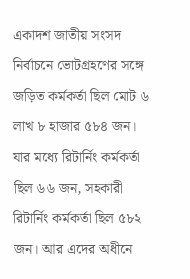একাদশ জাতীয় সংসদ নির্বাচনে ভোটগ্রহণের সঙ্গে জড়িত কর্মকর্তা ছিল মোট ৬ লাখ ৮ হাজার ৫৮৪ জন। যার মধ্যে রিটার্নিং কর্মকর্তা ছিল ৬৬ জন, সহকারী রিটার্নিং কর্মকর্তা ছিল ৫৮২ জন। আর এদের অধীনে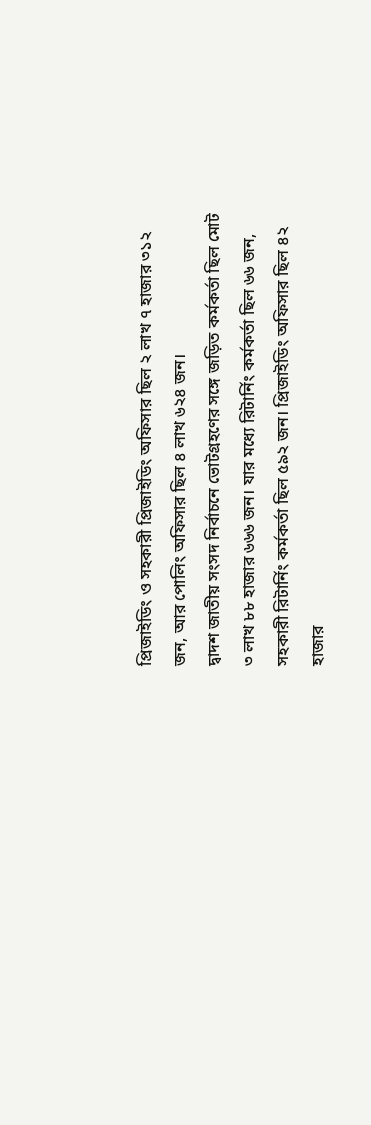প্রিজাইডিং ও সহকারী প্রিজাইডিং অফিসার ছিল ২ লাখ ৭ হাজার ৩১২ জন, আর পোলিং অফিসার ছিল ৪ লাখ ৬২৪ জন।
দ্বাদশ জাতীয় সংসদ নির্বাচনে ভোটগ্রহণের সঙ্গে জড়িত কর্মকর্তা ছিল মোট ৩ লাখ ৮৮ হাজার ৬৬৬ জন। যার মধ্যে রিটার্নিং কর্মকর্তা ছিল ৬৬ জন, সহকারী রিটার্নিং কর্মকর্তা ছিল ৫৯২ জন। প্রিজাইডিং অফিসার ছিল ৪২ হাজার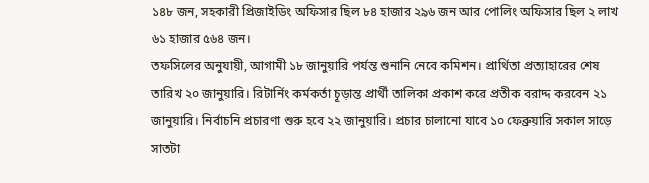১৪৮ জন, সহকারী প্রিজাইডিং অফিসার ছিল ৮৪ হাজার ২৯৬ জন আর পোলিং অফিসার ছিল ২ লাখ ৬১ হাজার ৫৬৪ জন।
তফসিলের অনুযায়ী, আগামী ১৮ জানুয়ারি পর্যন্ত শুনানি নেবে কমিশন। প্রার্থিতা প্রত্যাহারের শেষ তারিখ ২০ জানুয়ারি। রিটার্নিং কর্মকর্তা চূড়ান্ত প্রার্থী তালিকা প্রকাশ করে প্রতীক বরাদ্দ করবেন ২১ জানুয়ারি। নির্বাচনি প্রচারণা শুরু হবে ২২ জানুয়ারি। প্রচার চালানো যাবে ১০ ফেব্রুয়ারি সকাল সাড়ে সাতটা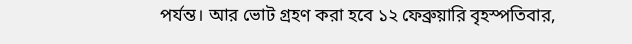পর্যন্ত। আর ভোট গ্রহণ করা হবে ১২ ফেব্রুয়ারি বৃহস্পতিবার,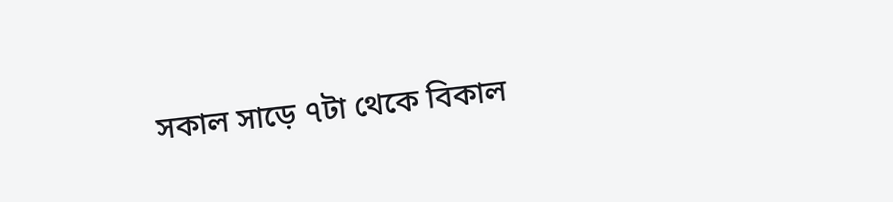সকাল সাড়ে ৭টা থেকে বিকাল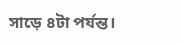সাড়ে ৪টা পর্যন্ত।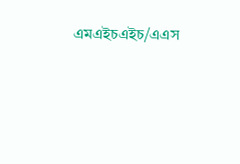এমএইচএইচ/এএস